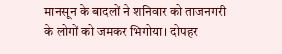मानसून के बादलों ने शनिवार को ताजनगरी के लोगों को जमकर भिगोया। दोपहर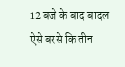12 बजे के बाद बादल ऐसे बरसे कि तीन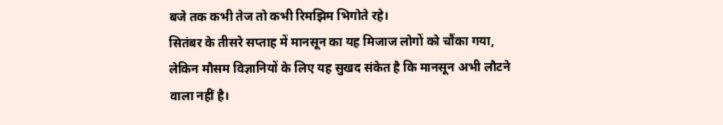बजे तक कभी तेज तो कभी रिमझिम भिगोते रहे।
सितंबर के तीसरे सप्ताह में मानसून का यह मिजाज लोगों को चौंका गया, लेकिन मौसम विज्ञानियों के लिए यह सुखद संकेत है कि मानसून अभी लौटने वाला नहीं है।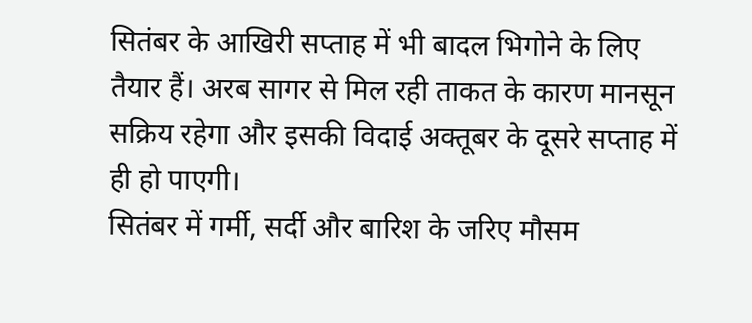सितंबर के आखिरी सप्ताह में भी बादल भिगोने के लिए तैयार हैं। अरब सागर से मिल रही ताकत के कारण मानसून सक्रिय रहेगा और इसकी विदाई अक्तूबर के दूसरे सप्ताह में ही हो पाएगी।
सितंबर में गर्मी, सर्दी और बारिश के जरिए मौसम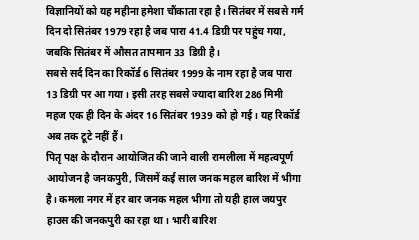विज्ञानियों को यह महीना हमेशा चौंकाता रहा है। सितंबर में सबसे गर्म दिन दो सितंबर 1979 रहा है जब पारा 41.4 डिग्री पर पहुंच गया, जबकि सितंबर में औसत तापमान 33 डिग्री है।
सबसे सर्द दिन का रिकॉर्ड 6 सितंबर 1999 के नाम रहा है जब पारा 13 डिग्री पर आ गया। इसी तरह सबसे ज्यादा बारिश 286 मिमी महज एक ही दिन के अंदर 16 सितंबर 1939 को हो गई। यह रिकॉर्ड अब तक टूटे नहीं हैं।
पितृ पक्ष के दौरान आयोजित की जाने वाली रामलीला में महत्वपूर्ण आयोजन है जनकपुरी, जिसमें कई साल जनक महल बारिश में भीगा है। कमला नगर में हर बार जनक महल भीगा तो यही हाल जयपुर हाउस की जनकपुरी का रहा था। भारी बारिश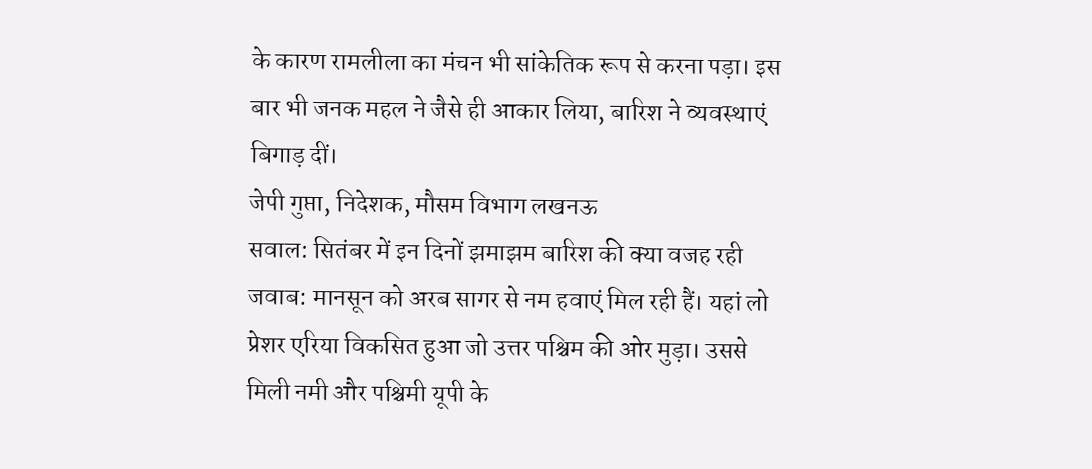के कारण रामलीला का मंचन भी सांकेतिक रूप से करना पड़ा। इस बार भी जनक महल ने जैसे ही आकार लिया, बारिश ने व्यवस्थाएं बिगाड़ दीं।
जेपी गुप्ता, निदेशक, मौसम विभाग लखनऊ
सवाल: सितंबर में इन दिनों झमाझम बारिश की क्या वजह रही
जवाब: मानसून को अरब सागर से नम हवाएं मिल रही हैं। यहां लो प्रेशर एरिया विकसित हुआ जो उत्तर पश्चिम की ओर मुड़ा। उससे मिली नमी और पश्चिमी यूपी के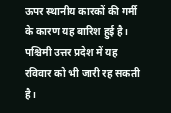ऊपर स्थानीय कारकों की गर्मी के कारण यह बारिश हुई है। पश्चिमी उत्तर प्रदेश में यह रविवार को भी जारी रह सकती है।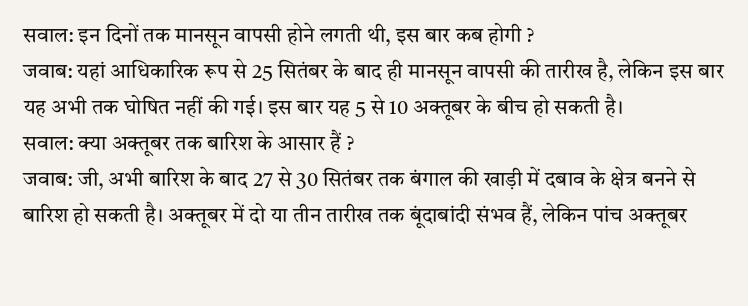सवाल: इन दिनों तक मानसून वापसी होने लगती थी, इस बार कब होगी ?
जवाब: यहां आधिकारिक रूप से 25 सितंबर के बाद ही मानसून वापसी की तारीख है, लेकिन इस बार यह अभी तक घोषित नहीं की गई। इस बार यह 5 से 10 अक्तूबर के बीच हो सकती है।
सवाल: क्या अक्तूबर तक बारिश के आसार हैं ?
जवाब: जी, अभी बारिश के बाद 27 से 30 सितंबर तक बंगाल की खाड़ी में दबाव के क्षेत्र बनने से बारिश हो सकती है। अक्तूबर में दो या तीन तारीख तक बूंदाबांदी संभव हैं, लेकिन पांच अक्तूबर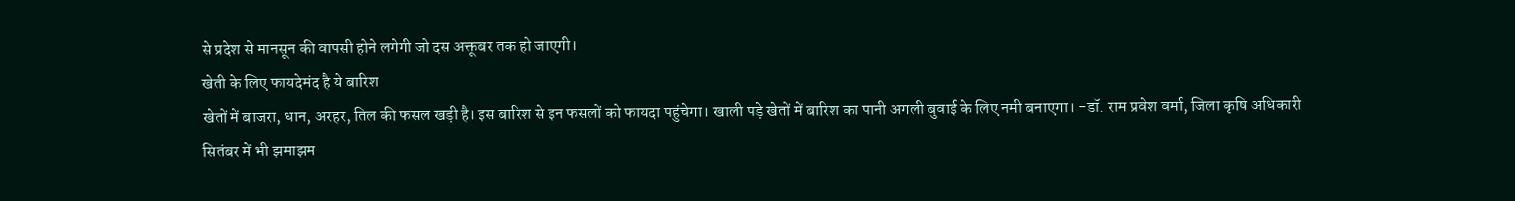से प्रदेश से मानसून की वापसी होने लगेगी जो दस अक्तूबर तक हो जाएगी।
खेती के लिए फायदेमंद है ये बारिश
खेतों में बाजरा, धान, अरहर, तिल की फसल खड़ी है। इस बारिश से इन फसलों को फायदा पहुंचेगा। खाली पड़े खेतों में बारिश का पानी अगली बुवाई के लिए नमी बनाएगा। -डॉ. राम प्रवेश वर्मा, जिला कृषि अधिकारी
सितंबर में भी झमाझम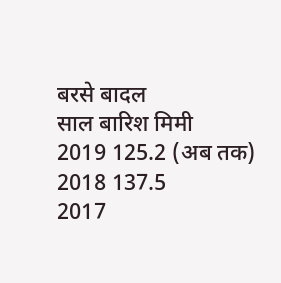बरसे बादल
साल बारिश मिमी
2019 125.2 (अब तक)
2018 137.5
2017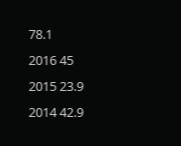78.1
2016 45
2015 23.9
2014 42.9